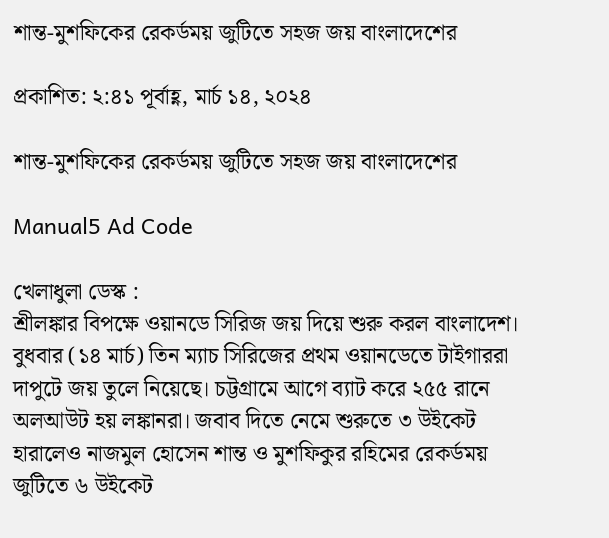শান্ত-মুশফিকের রেকর্ডময় জুটিতে সহজ জয় বাংলাদেশের

প্রকাশিত: ২:৪১ পূর্বাহ্ণ, মার্চ ১৪, ২০২৪

শান্ত-মুশফিকের রেকর্ডময় জুটিতে সহজ জয় বাংলাদেশের

Manual5 Ad Code

খেলাধুলা ডেস্ক :
শ্রীলঙ্কার বিপক্ষে ওয়ানডে সিরিজ জয় দিয়ে শুরু করল বাংলাদেশ। বুধবার (১৪ মার্চ) তিন ম্যাচ সিরিজের প্রথম ওয়ানডেতে টাইগাররা দাপুটে জয় তুলে নিয়েছে। চট্টগ্রামে আগে ব্যাট করে ২৫৫ রানে অলআউট হয় লঙ্কানরা। জবাব দিতে নেমে শুরুতে ৩ উইকেট হারালেও নাজমুল হোসেন শান্ত ও মুশফিকুর রহিমের রেকর্ডময় জুটিতে ৬ উইকেট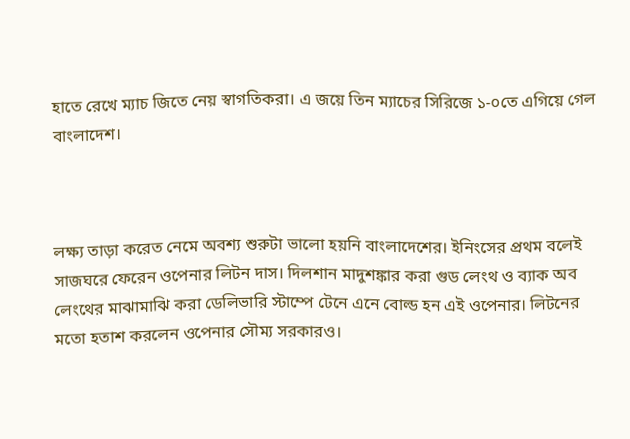হাতে রেখে ম্যাচ জিতে নেয় স্বাগতিকরা। এ জয়ে তিন ম্যাচের সিরিজে ১-০তে এগিয়ে গেল বাংলাদেশ।



লক্ষ্য তাড়া করেত নেমে অবশ্য শুরুটা ভালো হয়নি বাংলাদেশের। ইনিংসের প্রথম বলেই সাজঘরে ফেরেন ওপেনার লিটন দাস। দিলশান মাদুশঙ্কার করা গুড লেংথ ও ব্যাক অব লেংথের মাঝামাঝি করা ডেলিভারি স্টাম্পে টেনে এনে বোল্ড হন এই ওপেনার। লিটনের মতো হতাশ করলেন ওপেনার সৌম্য সরকারও।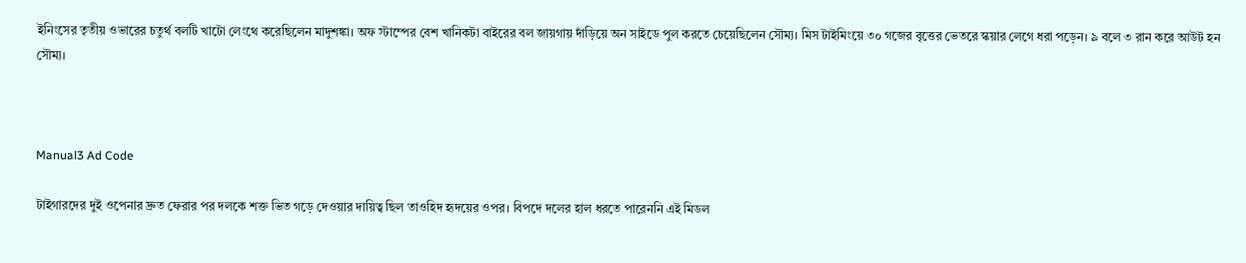ইনিংসের তৃতীয় ওভারের চতুর্থ বলটি খাটো লেংথে করেছিলেন মাদুশঙ্কা। অফ স্টাম্পের বেশ খানিকটা বাইরের বল জায়গায় দাঁড়িয়ে অন সাইডে পুল করতে চেয়েছিলেন সৌম্য। মিস টাইমিংয়ে ৩০ গজের বৃত্তের ভেতরে স্কয়ার লেগে ধরা পড়েন। ৯ বলে ৩ রান করে আউট হন সৌম্য।



Manual3 Ad Code

টাইগারদের দুই ওপেনার দ্রুত ফেরার পর দলকে শক্ত ভিত গড়ে দেওয়ার দায়িত্ব ছিল তাওহিদ হৃদয়ের ওপর। বিপদে দলের হাল ধরতে পারেননি এই মিডল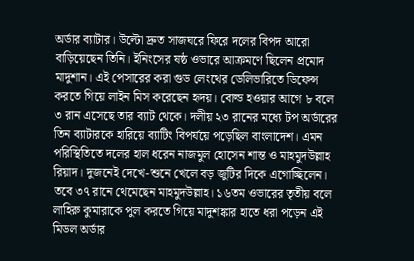অর্ডার ব্যাটার। উল্টো দ্রুত সাজঘরে ফিরে দলের বিপদ আরো বাড়িয়েছেন তিনি। ইনিংসের ষষ্ঠ ওভারে আক্রমণে ছিলেন প্রমোদ মাদুশান। এই পেসারের করা গুড লেংথের ডেলিভারিতে ডিফেন্স করতে গিয়ে লাইন মিস করেছেন হৃদয়। বোল্ড হওয়ার আগে ৮ বলে ৩ রান এসেছে তার ব্যাট থেকে। দলীয় ২৩ রানের মধ্যে টপ অর্ডারের তিন ব্যাটারকে হারিয়ে ব্যাটিং বিপর্যয়ে পড়েছিল বাংলাদেশ। এমন পরিস্থিতিতে দলের হাল ধরেন নাজমুল হোসেন শান্ত ও মাহমুদউল্লাহ রিয়াদ। দুজনেই দেখে-শুনে খেলে বড় জুটির দিকে এগোচ্ছিলেন। তবে ৩৭ রানে থেমেছেন মাহমুদউল্লাহ। ১৬তম ওভারের তৃতীয় বলে লাহিরু কুমারাকে পুল করতে গিয়ে মাদুশঙ্কার হাতে ধরা পড়েন এই মিডল অর্ডার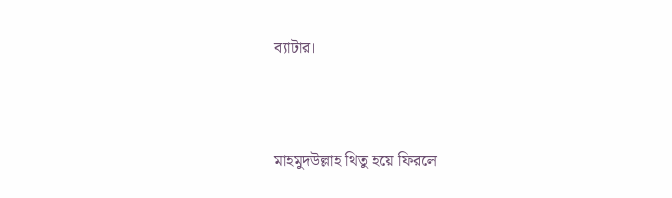ব্যাটার।



মাহমুদউল্লাহ থিতু হয়ে ফিরলে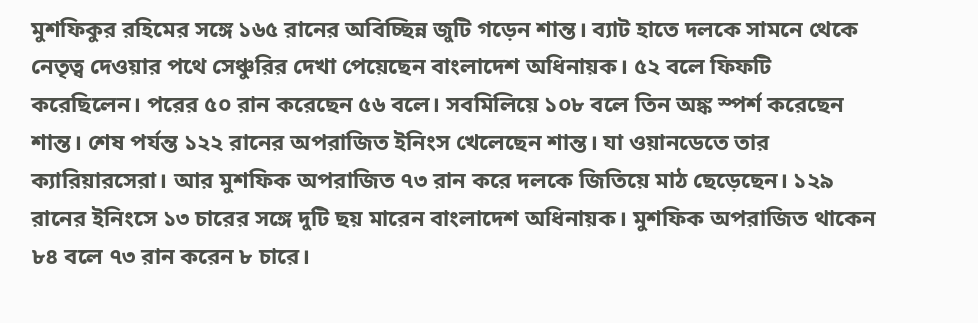মুশফিকুর রহিমের সঙ্গে ১৬৫ রানের অবিচ্ছিন্ন জুটি গড়েন শান্ত। ব্যাট হাতে দলকে সামনে থেকে নেতৃত্ব দেওয়ার পথে সেঞ্চুরির দেখা পেয়েছেন বাংলাদেশ অধিনায়ক। ৫২ বলে ফিফটি করেছিলেন। পরের ৫০ রান করেছেন ৫৬ বলে। সবমিলিয়ে ১০৮ বলে তিন অঙ্ক স্পর্শ করেছেন শান্ত। শেষ পর্যন্ত ১২২ রানের অপরাজিত ইনিংস খেলেছেন শান্ত। যা ওয়ানডেতে তার ক্যারিয়ারসেরা। আর মুশফিক অপরাজিত ৭৩ রান করে দলকে জিতিয়ে মাঠ ছেড়েছেন। ১২৯ রানের ইনিংসে ১৩ চারের সঙ্গে দুটি ছয় মারেন বাংলাদেশ অধিনায়ক। মুশফিক অপরাজিত থাকেন ৮৪ বলে ৭৩ রান করেন ৮ চারে।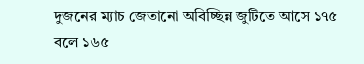দুজনের ম্যাচ জেতানো অবিচ্ছিন্ন জুটিতে আসে ১৭৫ বলে ১৬৫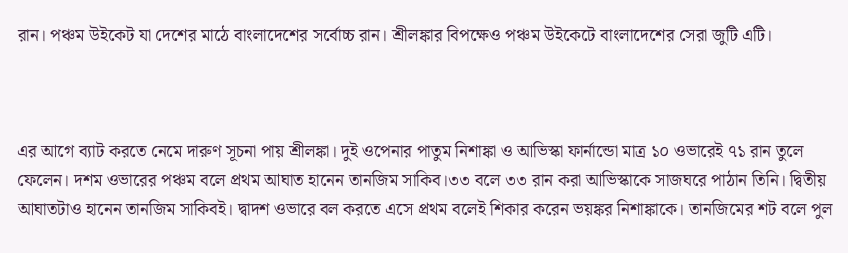রান। পঞ্চম উইকেট যা দেশের মাঠে বাংলাদেশের সর্বোচ্চ রান। শ্রীলঙ্কার বিপক্ষেও পঞ্চম উইকেটে বাংলাদেশের সেরা জুটি এটি।



এর আগে ব্যাট করতে নেমে দারুণ সূচনা পায় শ্রীলঙ্কা। দুই ওপেনার পাতুম নিশাঙ্কা ও আভিস্কা ফার্নান্ডো মাত্র ১০ ওভারেই ৭১ রান তুলে ফেলেন। দশম ওভারের পঞ্চম বলে প্রথম আঘাত হানেন তানজিম সাকিব।৩৩ বলে ৩৩ রান করা আভিস্কাকে সাজঘরে পাঠান তিনি। দ্বিতীয় আঘাতটাও হানেন তানজিম সাকিবই। দ্বাদশ ওভারে বল করতে এসে প্রথম বলেই শিকার করেন ভয়ঙ্কর নিশাঙ্কাকে। তানজিমের শট বলে পুল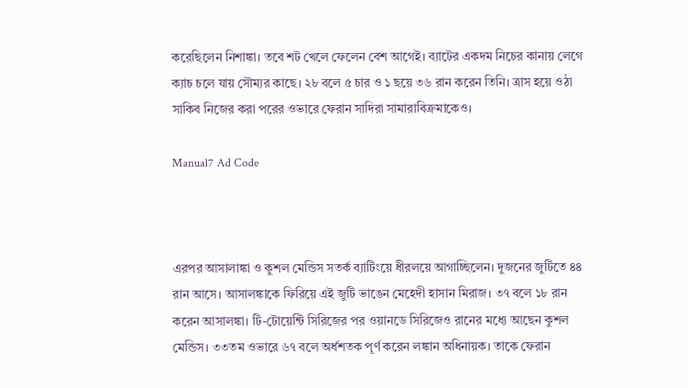করেছিলেন নিশাঙ্কা। তবে শট খেলে ফেলেন বেশ আগেই। ব্যাটের একদম নিচের কানায় লেগে ক্যাচ চলে যায় সৌম্যর কাছে। ২৮ বলে ৫ চার ও ১ ছয়ে ৩৬ রান করেন তিনি। ত্রাস হয়ে ওঠা সাকিব নিজের করা পরের ওভারে ফেরান সাদিরা সামারাবিক্রমাকেও।

Manual7 Ad Code



এরপর আসালাঙ্কা ও কুশল মেন্ডিস সতর্ক ব্যাটিংয়ে ধীরলয়ে আগাচ্ছিলেন। দুজনের জুটিতে ৪৪ রান আসে। আসালঙ্কাকে ফিরিয়ে এই জুটি ভাঙেন মেহেদী হাসান মিরাজ। ৩৭ বলে ১৮ রান করেন আসালঙ্কা। টি-টোয়েন্টি সিরিজের পর ওয়ানডে সিরিজেও রানের মধ্যে আছেন কুশল মেন্ডিস। ৩৩তম ওভারে ৬৭ বলে অর্ধশতক পূর্ণ করেন লঙ্কান অধিনায়ক। তাকে ফেরান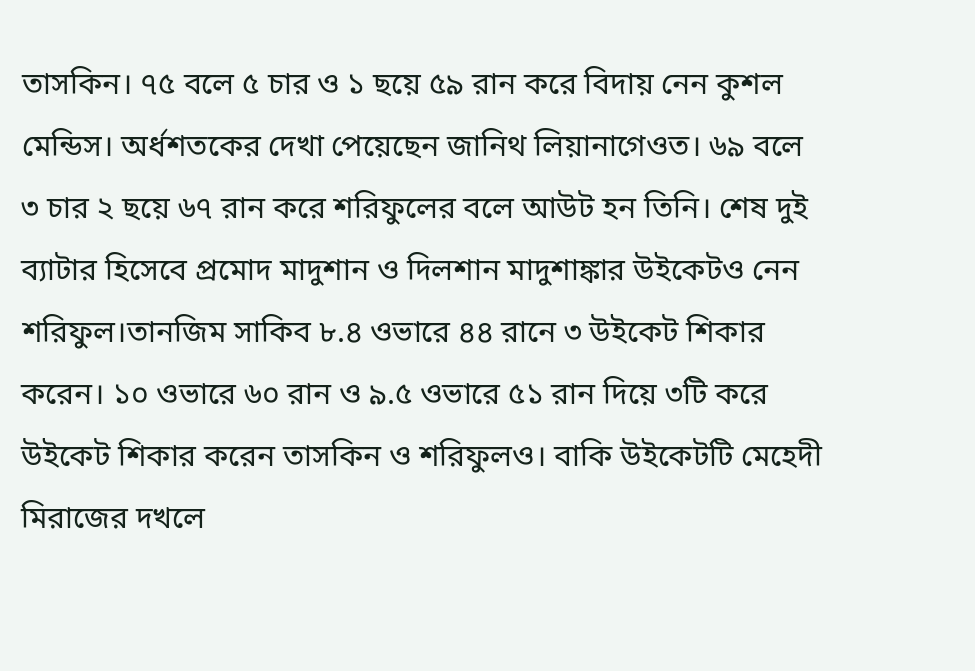তাসকিন। ৭৫ বলে ৫ চার ও ১ ছয়ে ৫৯ রান করে বিদায় নেন কুশল মেন্ডিস। অর্ধশতকের দেখা পেয়েছেন জানিথ লিয়ানাগেওত। ৬৯ বলে ৩ চার ২ ছয়ে ৬৭ রান করে শরিফুলের বলে আউট হন তিনি। শেষ দুই ব্যাটার হিসেবে প্রমোদ মাদুশান ও দিলশান মাদুশাঙ্কার উইকেটও নেন শরিফুল।তানজিম সাকিব ৮.৪ ওভারে ৪৪ রানে ৩ উইকেট শিকার করেন। ১০ ওভারে ৬০ রান ও ৯.৫ ওভারে ৫১ রান দিয়ে ৩টি করে উইকেট শিকার করেন তাসকিন ও শরিফুলও। বাকি উইকেটটি মেহেদী মিরাজের দখলে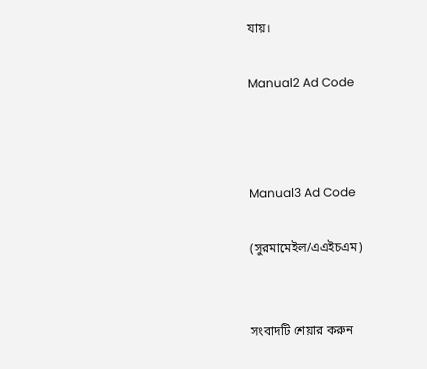যায়।

Manual2 Ad Code



Manual3 Ad Code

(সুরমামেইল/এএইচএম)


সংবাদটি শেয়ার করুন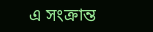এ সংক্রান্ত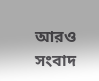আরও সংবাদ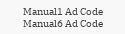Manual1 Ad Code
Manual6 Ad Code